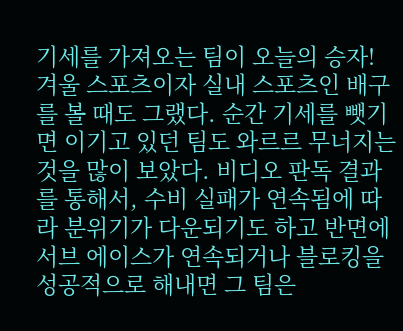기세를 가져오는 팀이 오늘의 승자!
겨울 스포츠이자 실내 스포츠인 배구를 볼 때도 그랬다. 순간 기세를 뺏기면 이기고 있던 팀도 와르르 무너지는 것을 많이 보았다. 비디오 판독 결과를 통해서, 수비 실패가 연속됨에 따라 분위기가 다운되기도 하고 반면에 서브 에이스가 연속되거나 블로킹을 성공적으로 해내면 그 팀은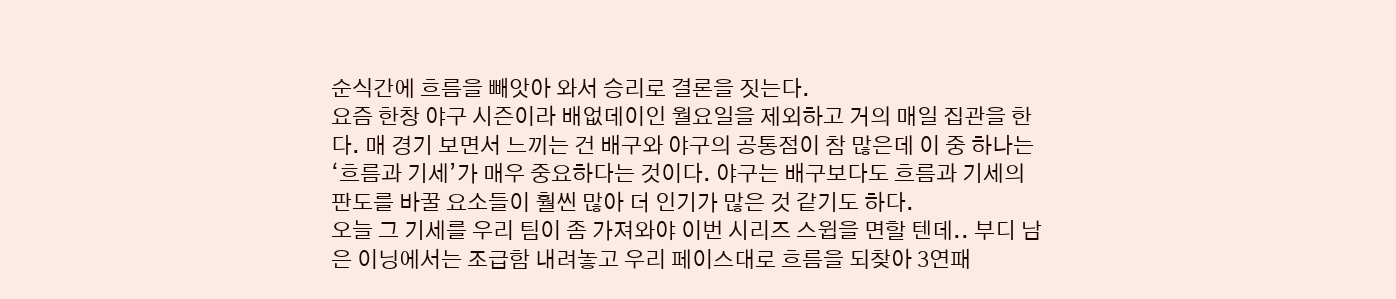순식간에 흐름을 빼앗아 와서 승리로 결론을 짓는다.
요즘 한창 야구 시즌이라 배없데이인 월요일을 제외하고 거의 매일 집관을 한다. 매 경기 보면서 느끼는 건 배구와 야구의 공통점이 참 많은데 이 중 하나는 ‘흐름과 기세’가 매우 중요하다는 것이다. 야구는 배구보다도 흐름과 기세의 판도를 바꿀 요소들이 훨씬 많아 더 인기가 많은 것 같기도 하다.
오늘 그 기세를 우리 팀이 좀 가져와야 이번 시리즈 스윕을 면할 텐데.. 부디 남은 이닝에서는 조급함 내려놓고 우리 페이스대로 흐름을 되찾아 3연패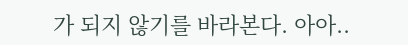가 되지 않기를 바라본다. 아아..